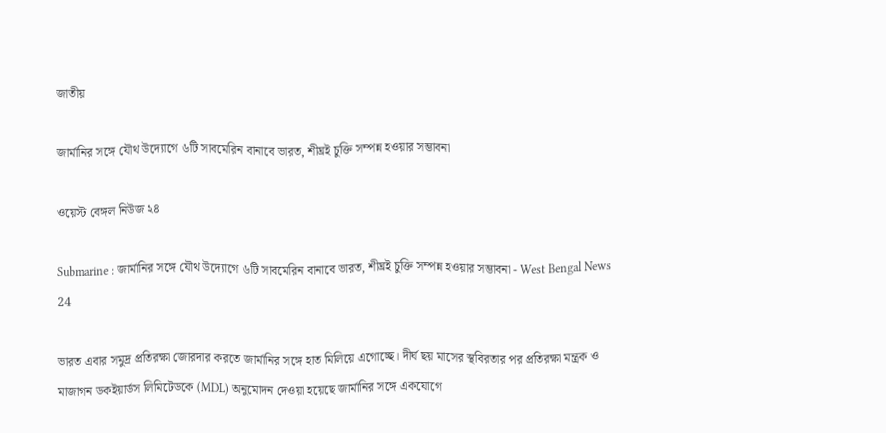জাতীয়

জার্মানির সঙ্গে যৌথ উদ্যোগে ৬টি সাবমেরিন বানাবে ভারত, শীঘ্রই চুক্তি সম্পন্ন হওয়ার সম্ভাবনা

ওয়েস্ট বেঙ্গল নিউজ ২৪

Submarine : জার্মানির সঙ্গে যৌথ উদ্যোগে ৬টি সাবমেরিন বানাবে ভারত, শীঘ্রই চুক্তি সম্পন্ন হওয়ার সম্ভাবনা - West Bengal News 24

ভারত এবার সমুদ্র প্রতিরক্ষা জোরদার করতে জার্মানির সঙ্গে হাত মিলিয়ে এগোচ্ছে। দীর্ঘ ছয় মাসের স্থবিরতার পর প্রতিরক্ষা মন্ত্রক ও মাজাগন ডকইয়ার্ডস লিমিটেডকে (MDL) অনুমোদন দেওয়া হয়েছে জার্মানির সঙ্গে একযোগে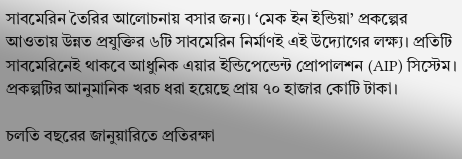সাবমেরিন তৈরির আলোচনায় বসার জন্য। ‘মেক ইন ইন্ডিয়া’ প্রকল্পের আওতায় উন্নত প্রযুক্তির ৬টি সাবমেরিন নির্মাণই এই উদ্যোগের লক্ষ্য। প্রতিটি সাবমেরিনেই থাকবে আধুনিক এয়ার ইন্ডিপেন্ডেন্ট প্রোপালশন (AIP) সিস্টেম। প্রকল্পটির আনুমানিক খরচ ধরা হয়েছে প্রায় ৭০ হাজার কোটি টাকা।

চলতি বছরের জানুয়ারিতে প্রতিরক্ষা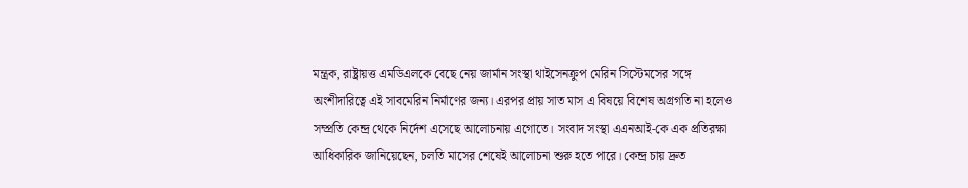মন্ত্রক, রাষ্ট্রায়ত্ত এমডিএলকে বেছে নেয় জার্মান সংস্থা থাইসেনক্রুপ মেরিন সিস্টেমসের সঙ্গে অংশীদারিত্বে এই সাবমেরিন নির্মাণের জন্য। এরপর প্রায় সাত মাস এ বিষয়ে বিশেষ অগ্রগতি না হলেও সম্প্রতি কেন্দ্র থেকে নির্দেশ এসেছে আলোচনায় এগোতে। সংবাদ সংস্থা এএনআই-কে এক প্রতিরক্ষা আধিকারিক জানিয়েছেন, চলতি মাসের শেষেই আলোচনা শুরু হতে পারে। কেন্দ্র চায় দ্রুত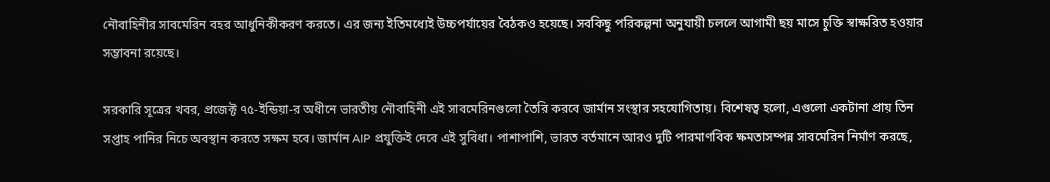নৌবাহিনীর সাবমেরিন বহর আধুনিকীকরণ করতে। এর জন্য ইতিমধ্যেই উচ্চপর্যায়ের বৈঠকও হয়েছে। সবকিছু পরিকল্পনা অনুযায়ী চললে আগামী ছয় মাসে চুক্তি স্বাক্ষরিত হওয়ার সম্ভাবনা রয়েছে।

সরকারি সূত্রের খবর, প্রজেক্ট ৭৫-ইন্ডিয়া-র অধীনে ভারতীয় নৌবাহিনী এই সাবমেরিনগুলো তৈরি করবে জার্মান সংস্থার সহযোগিতায়। বিশেষত্ব হলো, এগুলো একটানা প্রায় তিন সপ্তাহ পানির নিচে অবস্থান করতে সক্ষম হবে। জার্মান AIP প্রযুক্তিই দেবে এই সুবিধা। পাশাপাশি, ভারত বর্তমানে আরও দুটি পারমাণবিক ক্ষমতাসম্পন্ন সাবমেরিন নির্মাণ করছে,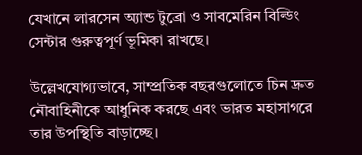যেখানে লারসেন অ্যান্ড টুব্রো ও সাবমেরিন বিল্ডিং সেন্টার গুরুত্বপূর্ণ ভূমিকা রাখছে।

উল্লেখযোগ্যভাবে, সাম্প্রতিক বছরগুলোতে চিন দ্রুত নৌবাহিনীকে আধুনিক করছে এবং ভারত মহাসাগরে তার উপস্থিতি বাড়াচ্ছে।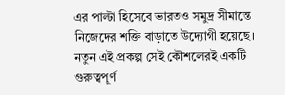এর পাল্টা হিসেবে ভারতও সমুদ্র সীমান্তে নিজেদের শক্তি বাড়াতে উদ্যোগী হয়েছে। নতুন এই প্রকল্প সেই কৌশলেরই একটি গুরুত্বপূর্ণ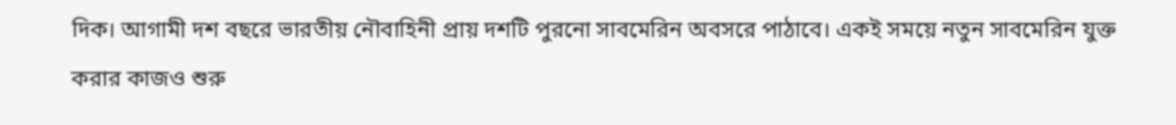দিক। আগামী দশ বছরে ভারতীয় নৌবাহিনী প্রায় দশটি পুরনো সাবমেরিন অবসরে পাঠাবে। একই সময়ে নতুন সাবমেরিন যুক্ত করার কাজও শুরু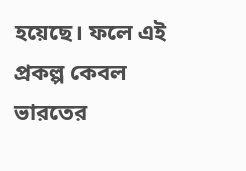হয়েছে। ফলে এই প্রকল্প কেবল ভারতের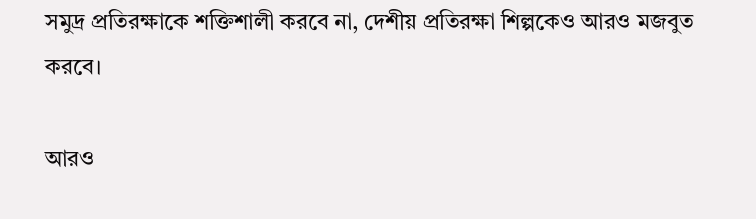সমুদ্র প্রতিরক্ষাকে শক্তিশালী করবে না, দেশীয় প্রতিরক্ষা শিল্পকেও আরও মজবুত করবে।

আরও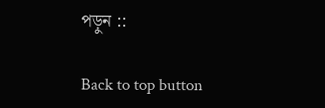পড়ুন ::

Back to top button